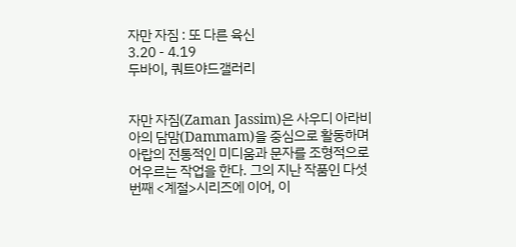자만 자짐 : 또 다른 육신
3.20 - 4.19
두바이, 쿼트야드갤러리


자만 자짐(Zaman Jassim)은 사우디 아라비아의 담맘(Dammam)을 중심으로 활동하며 아랍의 전통적인 미디움과 문자를 조형적으로 어우르는 작업을 한다. 그의 지난 작품인 다섯번째 <계절>시리즈에 이어, 이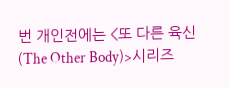번 개인전에는 <또 다른 육신(The Other Body)>시리즈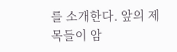를 소개한다. 앞의 제목들이 암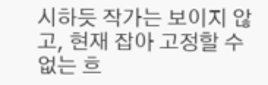시하듯 작가는 보이지 않고, 현재 잡아 고정할 수 없는 흐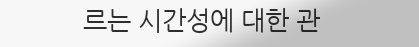르는 시간성에 대한 관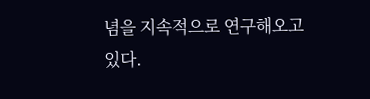념을 지속적으로 연구해오고 있다.